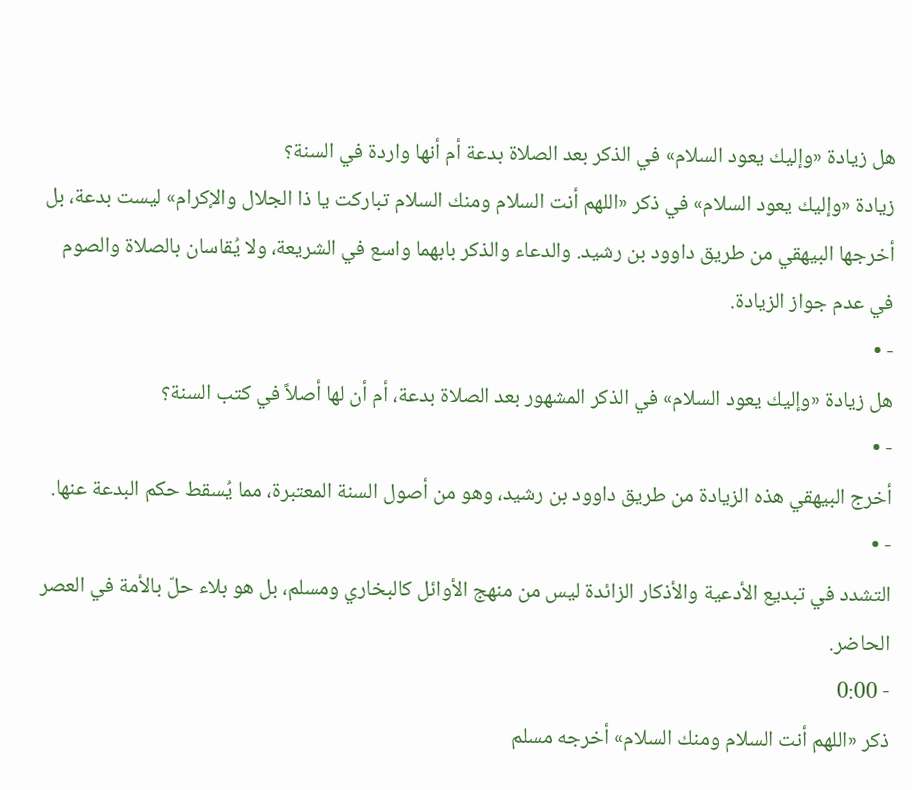هل زيادة «وإليك يعود السلام» في الذكر بعد الصلاة بدعة أم أنها واردة في السنة؟
زيادة «وإليك يعود السلام» في ذكر «اللهم أنت السلام ومنك السلام تباركت يا ذا الجلال والإكرام» ليست بدعة، بل أخرجها البيهقي من طريق داوود بن رشيد. والدعاء والذكر بابهما واسع في الشريعة، ولا يُقاسان بالصلاة والصوم في عدم جواز الزيادة.
- •
هل زيادة «وإليك يعود السلام» في الذكر المشهور بعد الصلاة بدعة، أم أن لها أصلاً في كتب السنة؟
- •
أخرج البيهقي هذه الزيادة من طريق داوود بن رشيد، وهو من أصول السنة المعتبرة، مما يُسقط حكم البدعة عنها.
- •
التشدد في تبديع الأدعية والأذكار الزائدة ليس من منهج الأوائل كالبخاري ومسلم، بل هو بلاء حلّ بالأمة في العصر الحاضر.
- 0:00
ذكر «اللهم أنت السلام ومنك السلام» أخرجه مسلم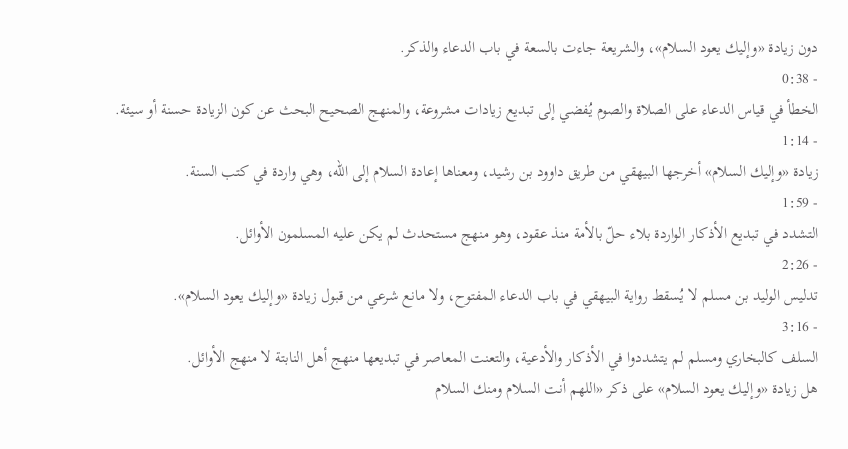دون زيادة «وإليك يعود السلام»، والشريعة جاءت بالسعة في باب الدعاء والذكر.
- 0:38
الخطأ في قياس الدعاء على الصلاة والصوم يُفضي إلى تبديع زيادات مشروعة، والمنهج الصحيح البحث عن كون الزيادة حسنة أو سيئة.
- 1:14
زيادة «وإليك السلام» أخرجها البيهقي من طريق داوود بن رشيد، ومعناها إعادة السلام إلى الله، وهي واردة في كتب السنة.
- 1:59
التشدد في تبديع الأذكار الواردة بلاء حلّ بالأمة منذ عقود، وهو منهج مستحدث لم يكن عليه المسلمون الأوائل.
- 2:26
تدليس الوليد بن مسلم لا يُسقط رواية البيهقي في باب الدعاء المفتوح، ولا مانع شرعي من قبول زيادة «وإليك يعود السلام».
- 3:16
السلف كالبخاري ومسلم لم يتشددوا في الأذكار والأدعية، والتعنت المعاصر في تبديعها منهج أهل النابتة لا منهج الأوائل.
هل زيادة «وإليك يعود السلام» على ذكر «اللهم أنت السلام ومنك السلام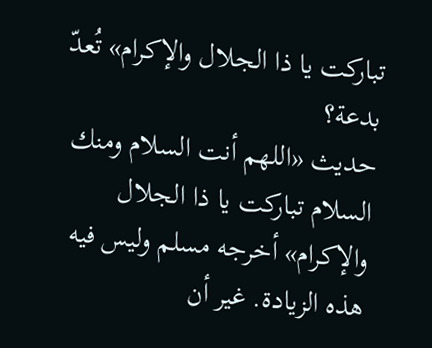تباركت يا ذا الجلال والإكرام» تُعدّ بدعة؟
حديث «اللهم أنت السلام ومنك السلام تباركت يا ذا الجلال والإكرام» أخرجه مسلم وليس فيه هذه الزيادة. غير أن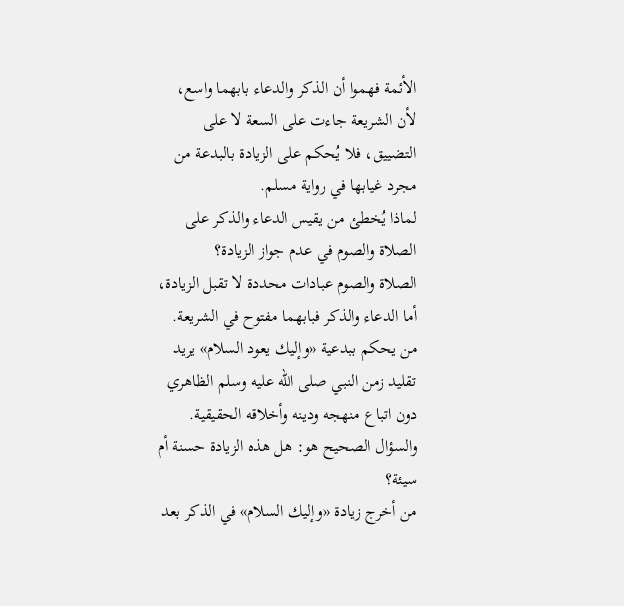الأئمة فهموا أن الذكر والدعاء بابهما واسع، لأن الشريعة جاءت على السعة لا على التضييق، فلا يُحكم على الزيادة بالبدعة من مجرد غيابها في رواية مسلم.
لماذا يُخطئ من يقيس الدعاء والذكر على الصلاة والصوم في عدم جواز الزيادة؟
الصلاة والصوم عبادات محددة لا تقبل الزيادة، أما الدعاء والذكر فبابهما مفتوح في الشريعة. من يحكم ببدعية «وإليك يعود السلام» يريد تقليد زمن النبي صلى الله عليه وسلم الظاهري دون اتباع منهجه ودينه وأخلاقه الحقيقية. والسؤال الصحيح هو: هل هذه الزيادة حسنة أم سيئة؟
من أخرج زيادة «وإليك السلام» في الذكر بعد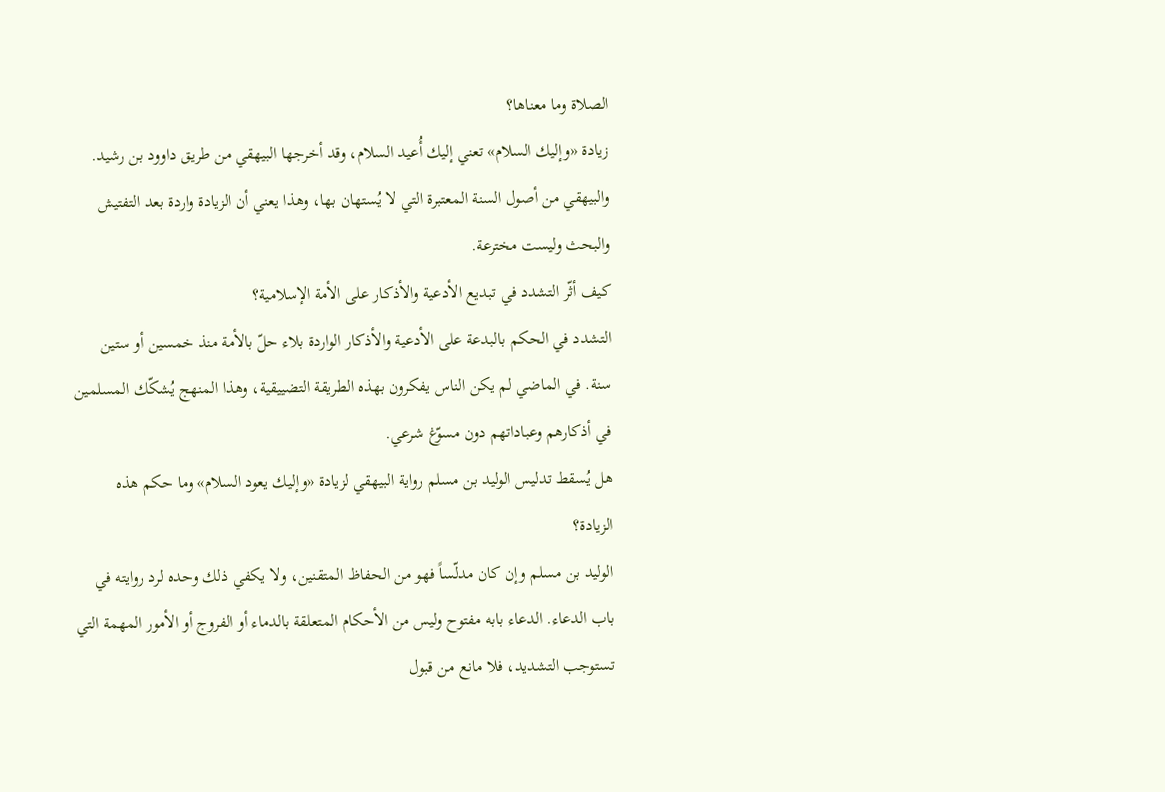الصلاة وما معناها؟
زيادة «وإليك السلام» تعني إليك أُعيد السلام، وقد أخرجها البيهقي من طريق داوود بن رشيد. والبيهقي من أصول السنة المعتبرة التي لا يُستهان بها، وهذا يعني أن الزيادة واردة بعد التفتيش والبحث وليست مخترعة.
كيف أثّر التشدد في تبديع الأدعية والأذكار على الأمة الإسلامية؟
التشدد في الحكم بالبدعة على الأدعية والأذكار الواردة بلاء حلّ بالأمة منذ خمسين أو ستين سنة. في الماضي لم يكن الناس يفكرون بهذه الطريقة التضييقية، وهذا المنهج يُشكّك المسلمين في أذكارهم وعباداتهم دون مسوّغ شرعي.
هل يُسقط تدليس الوليد بن مسلم رواية البيهقي لزيادة «وإليك يعود السلام» وما حكم هذه الزيادة؟
الوليد بن مسلم وإن كان مدلّساً فهو من الحفاظ المتقنين، ولا يكفي ذلك وحده لرد روايته في باب الدعاء. الدعاء بابه مفتوح وليس من الأحكام المتعلقة بالدماء أو الفروج أو الأمور المهمة التي تستوجب التشديد، فلا مانع من قبول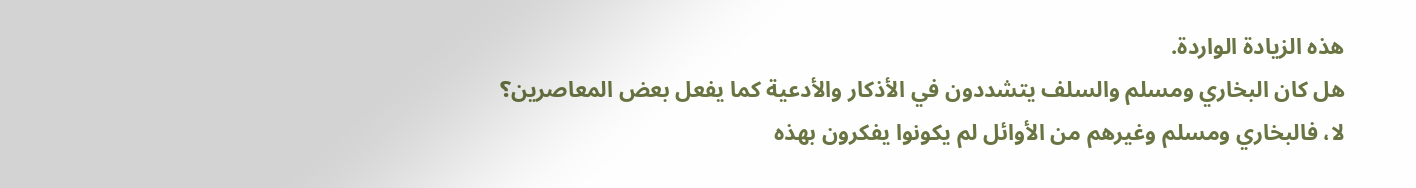هذه الزيادة الواردة.
هل كان البخاري ومسلم والسلف يتشددون في الأذكار والأدعية كما يفعل بعض المعاصرين؟
لا، فالبخاري ومسلم وغيرهم من الأوائل لم يكونوا يفكرون بهذه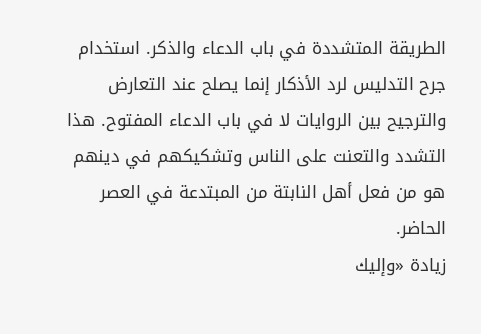الطريقة المتشددة في باب الدعاء والذكر. استخدام جرح التدليس لرد الأذكار إنما يصلح عند التعارض والترجيح بين الروايات لا في باب الدعاء المفتوح. هذا التشدد والتعنت على الناس وتشكيكهم في دينهم هو من فعل أهل النابتة من المبتدعة في العصر الحاضر.
زيادة «وإليك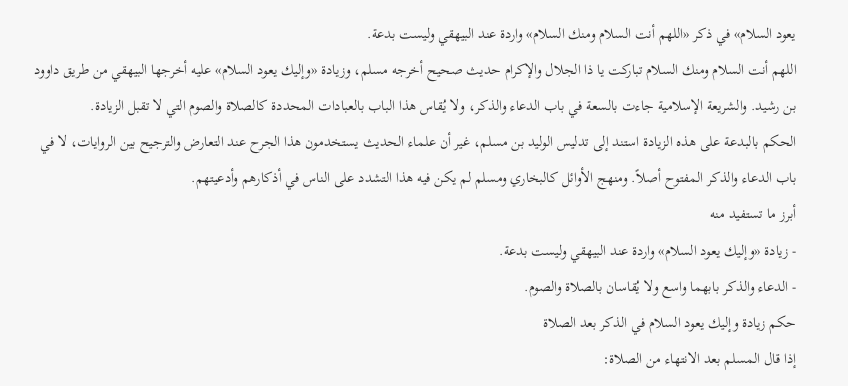يعود السلام» في ذكر «اللهم أنت السلام ومنك السلام» واردة عند البيهقي وليست بدعة.
اللهم أنت السلام ومنك السلام تباركت يا ذا الجلال والإكرام حديث صحيح أخرجه مسلم، وزيادة «وإليك يعود السلام» عليه أخرجها البيهقي من طريق داوود بن رشيد. والشريعة الإسلامية جاءت بالسعة في باب الدعاء والذكر، ولا يُقاس هذا الباب بالعبادات المحددة كالصلاة والصوم التي لا تقبل الزيادة.
الحكم بالبدعة على هذه الزيادة استند إلى تدليس الوليد بن مسلم، غير أن علماء الحديث يستخدمون هذا الجرح عند التعارض والترجيح بين الروايات، لا في باب الدعاء والذكر المفتوح أصلاً. ومنهج الأوائل كالبخاري ومسلم لم يكن فيه هذا التشدد على الناس في أذكارهم وأدعيتهم.
أبرز ما تستفيد منه
- زيادة «وإليك يعود السلام» واردة عند البيهقي وليست بدعة.
- الدعاء والذكر بابهما واسع ولا يُقاسان بالصلاة والصوم.
حكم زيادة وإليك يعود السلام في الذكر بعد الصلاة
إذا قال المسلم بعد الانتهاء من الصلاة: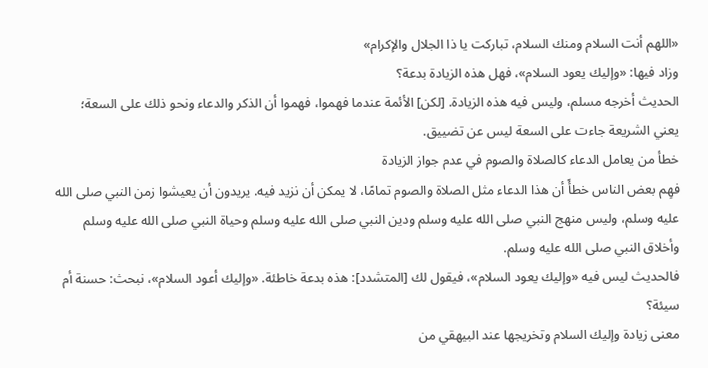«اللهم أنت السلام ومنك السلام، تباركت يا ذا الجلال والإكرام»
وزاد فيها: «وإليك يعود السلام»، فهل هذه الزيادة بدعة؟
الحديث أخرجه مسلم، وليس فيه هذه الزيادة. [لكن] الأئمة عندما فهموا، فهموا أن الذكر والدعاء ونحو ذلك على السعة؛ يعني الشريعة جاءت على السعة ليس عن تضييق.
خطأ من يعامل الدعاء كالصلاة والصوم في عدم جواز الزيادة
فهِم بعض الناس خطأً أن هذا الدعاء مثل الصلاة والصوم تمامًا، لا يمكن أن نزيد فيه. يريدون أن يعيشوا زمن النبي صلى الله عليه وسلم، وليس منهج النبي صلى الله عليه وسلم ودين النبي صلى الله عليه وسلم وحياة النبي صلى الله عليه وسلم وأخلاق النبي صلى الله عليه وسلم.
فالحديث ليس فيه «وإليك يعود السلام»، فيقول لك [المتشدد]: هذه بدعة خاطئة. «وإليك أعود السلام»، نبحث: حسنة أم سيئة؟
معنى زيادة وإليك السلام وتخريجها عند البيهقي من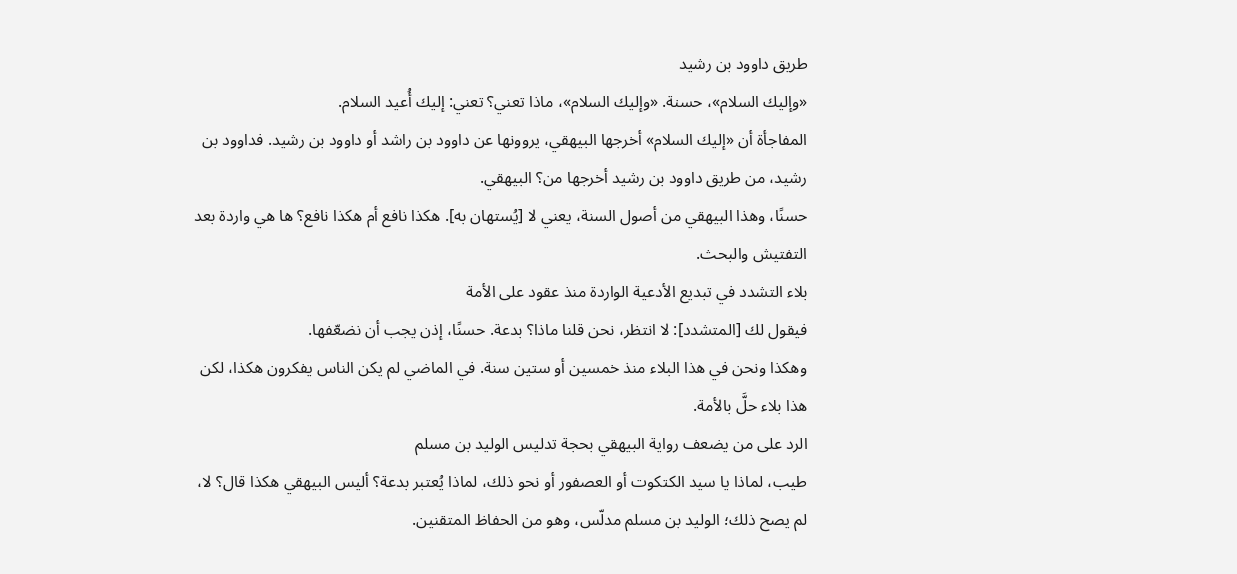طريق داوود بن رشيد
«وإليك السلام»، حسنة. «وإليك السلام»، ماذا تعني؟ تعني: إليك أُعيد السلام.
المفاجأة أن «إليك السلام» أخرجها البيهقي، يروونها عن داوود بن راشد أو داوود بن رشيد. فداوود بن رشيد، من طريق داوود بن رشيد أخرجها من؟ البيهقي.
حسنًا، وهذا البيهقي من أصول السنة، يعني لا [يُستهان به]. هكذا نافع أم هكذا نافع؟ ها هي واردة بعد التفتيش والبحث.
بلاء التشدد في تبديع الأدعية الواردة منذ عقود على الأمة
فيقول لك [المتشدد]: لا انتظر، نحن قلنا ماذا؟ بدعة. حسنًا، إذن يجب أن نضعّفها.
وهكذا ونحن في هذا البلاء منذ خمسين أو ستين سنة. في الماضي لم يكن الناس يفكرون هكذا، لكن هذا بلاء حلَّ بالأمة.
الرد على من يضعف رواية البيهقي بحجة تدليس الوليد بن مسلم
طيب، لماذا يا سيد الكتكوت أو العصفور أو نحو ذلك، لماذا يُعتبر بدعة؟ أليس البيهقي هكذا قال؟ لا، لم يصح ذلك؛ الوليد بن مسلم مدلّس، وهو من الحفاظ المتقنين.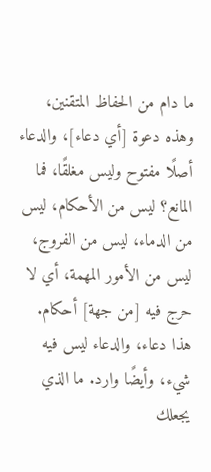ما دام من الحفاظ المتقنين، وهذه دعوة [أي دعاء]، والدعاء أصلًا مفتوح وليس مغلقًا، فما المانع؟ ليس من الأحكام، ليس من الدماء، ليس من الفروج، ليس من الأمور المهمة، أي لا حرج فيه [من جهة] أحكام.
هذا دعاء، والدعاء ليس فيه شيء، وأيضًا وارد. ما الذي يجعلك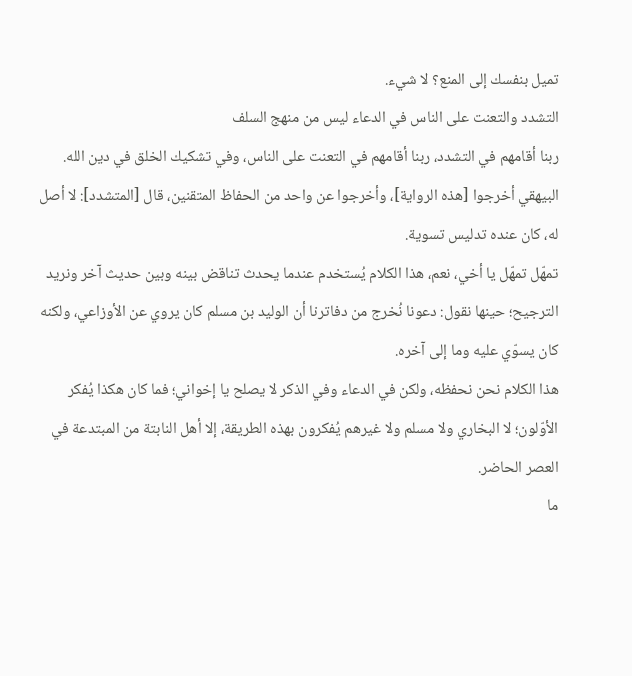تميل بنفسك إلى المنع؟ لا شيء.
التشدد والتعنت على الناس في الدعاء ليس من منهج السلف
ربنا أقامهم في التشدد، ربنا أقامهم في التعنت على الناس، وفي تشكيك الخلق في دين الله.
البيهقي أخرجوا [هذه الرواية]، وأخرجوا عن واحد من الحفاظ المتقنين، قال [المتشدد]: لا أصل له، كان عنده تدليس تسوية.
تمهّل تمهّل يا أخي، نعم، هذا الكلام يُستخدم عندما يحدث تناقض بينه وبين حديث آخر ونريد الترجيح؛ حينها نقول: دعونا نُخرج من دفاترنا أن الوليد بن مسلم كان يروي عن الأوزاعي، ولكنه كان يسوّي عليه وما إلى آخره.
هذا الكلام نحن نحفظه، ولكن في الدعاء وفي الذكر لا يصلح يا إخواني؛ فما كان هكذا يُفكر الأوّلون؛ لا البخاري ولا مسلم ولا غيرهم يُفكرون بهذه الطريقة، إلا أهل النابتة من المبتدعة في العصر الحاضر.
ما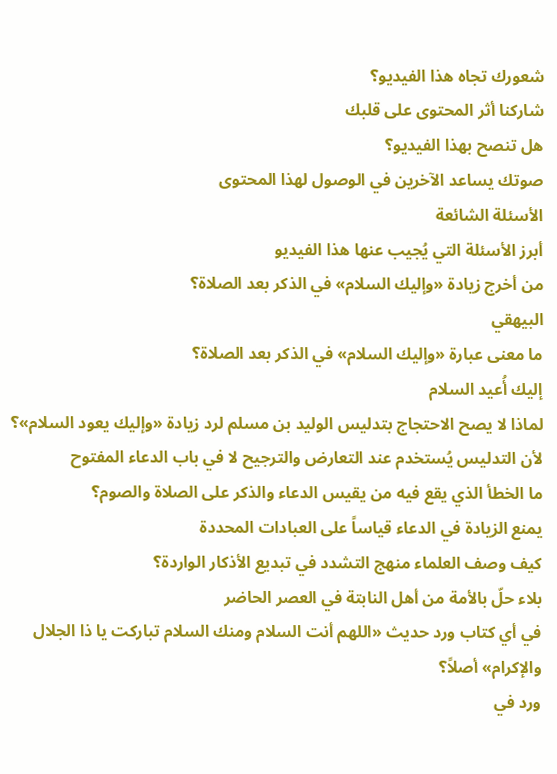شعورك تجاه هذا الفيديو؟
شاركنا أثر المحتوى على قلبك
هل تنصح بهذا الفيديو؟
صوتك يساعد الآخرين في الوصول لهذا المحتوى
الأسئلة الشائعة
أبرز الأسئلة التي يُجيب عنها هذا الفيديو
من أخرج زيادة «وإليك السلام» في الذكر بعد الصلاة؟
البيهقي
ما معنى عبارة «وإليك السلام» في الذكر بعد الصلاة؟
إليك أُعيد السلام
لماذا لا يصح الاحتجاج بتدليس الوليد بن مسلم لرد زيادة «وإليك يعود السلام»؟
لأن التدليس يُستخدم عند التعارض والترجيح لا في باب الدعاء المفتوح
ما الخطأ الذي يقع فيه من يقيس الدعاء والذكر على الصلاة والصوم؟
يمنع الزيادة في الدعاء قياساً على العبادات المحددة
كيف وصف العلماء منهج التشدد في تبديع الأذكار الواردة؟
بلاء حلّ بالأمة من أهل النابتة في العصر الحاضر
في أي كتاب ورد حديث «اللهم أنت السلام ومنك السلام تباركت يا ذا الجلال والإكرام» أصلاً؟
ورد في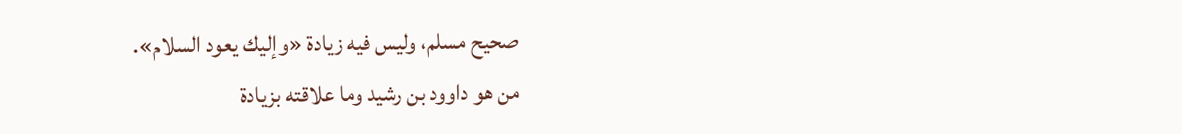صحيح مسلم، وليس فيه زيادة «وإليك يعود السلام».
من هو داوود بن رشيد وما علاقته بزيادة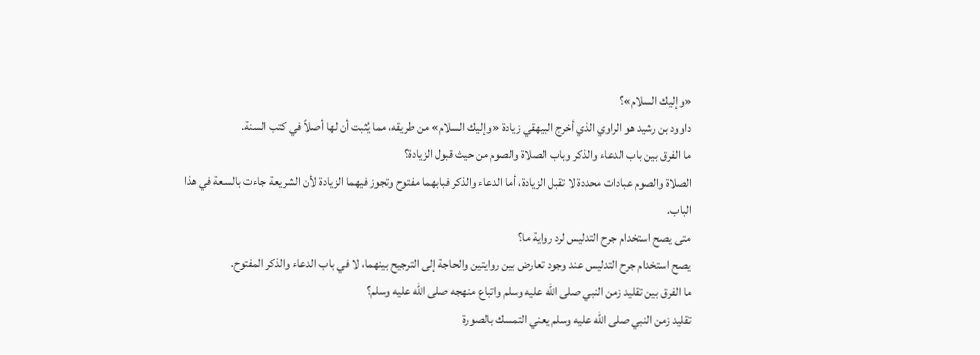«وإليك السلام»؟
داوود بن رشيد هو الراوي الذي أخرج البيهقي زيادة «وإليك السلام» من طريقه، مما يُثبت أن لها أصلاً في كتب السنة.
ما الفرق بين باب الدعاء والذكر وباب الصلاة والصوم من حيث قبول الزيادة؟
الصلاة والصوم عبادات محددة لا تقبل الزيادة، أما الدعاء والذكر فبابهما مفتوح وتجوز فيهما الزيادة لأن الشريعة جاءت بالسعة في هذا الباب.
متى يصح استخدام جرح التدليس لرد رواية ما؟
يصح استخدام جرح التدليس عند وجود تعارض بين روايتين والحاجة إلى الترجيح بينهما، لا في باب الدعاء والذكر المفتوح.
ما الفرق بين تقليد زمن النبي صلى الله عليه وسلم واتباع منهجه صلى الله عليه وسلم؟
تقليد زمن النبي صلى الله عليه وسلم يعني التمسك بالصورة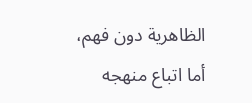الظاهرية دون فهم، أما اتباع منهجه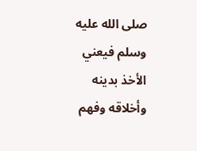صلى الله عليه وسلم فيعني الأخذ بدينه وأخلاقه وفهم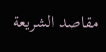مقاصد الشريعة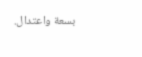بسعة واعتدال.